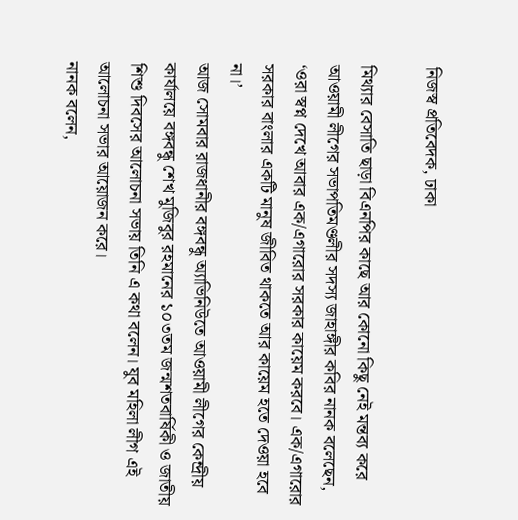নিজস্ব প্রতিবেদক, ঢাকা

মিথ্যার বেসাতি ছাড়া বিএনপির কাছে আর কোনো কিছু নেই মন্তব্য করে আওয়ামী লীগের সভাপতিমণ্ডলীর সদস্য জাহাঙ্গীর কবির নানক বলেছেন, ‘ওরা স্বপ্ন দেখে আবার এক/এগারোর সরকার কায়েম করবে। এক/এগারোর সরকার বাংলার একটি মানুষ জীবিত থাকতে আর কায়েম হতে দেওয়া হবে না।’
আজ সোমবার রাজধানীর বঙ্গবন্ধু অ্যাভিনিউতে আওয়ামী লীগের কেন্দ্রীয় কার্যালয়ে বঙ্গবন্ধু শেখ মুজিবুর রহমানের ১০৩তম জন্মশতবার্ষিকী ও জাতীয় শিশু দিবসের আলোচনা সভায় তিনি এ কথা বলেন। যুব মহিলা লীগ এই আলোচনা সভার আয়োজন করে।
নানক বলেন,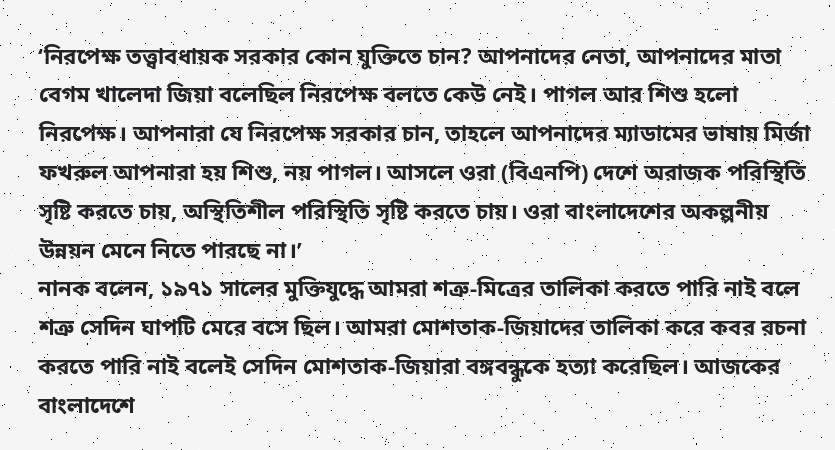‘নিরপেক্ষ তত্ত্বাবধায়ক সরকার কোন যুক্তিতে চান? আপনাদের নেতা, আপনাদের মাতা বেগম খালেদা জিয়া বলেছিল নিরপেক্ষ বলতে কেউ নেই। পাগল আর শিশু হলো নিরপেক্ষ। আপনারা যে নিরপেক্ষ সরকার চান, তাহলে আপনাদের ম্যাডামের ভাষায় মির্জা ফখরুল আপনারা হয় শিশু, নয় পাগল। আসলে ওরা (বিএনপি) দেশে অরাজক পরিস্থিতি সৃষ্টি করতে চায়, অস্থিতিশীল পরিস্থিতি সৃষ্টি করতে চায়। ওরা বাংলাদেশের অকল্পনীয় উন্নয়ন মেনে নিতে পারছে না।’
নানক বলেন, ১৯৭১ সালের মুক্তিযুদ্ধে আমরা শত্রু-মিত্রের তালিকা করতে পারি নাই বলে শত্রু সেদিন ঘাপটি মেরে বসে ছিল। আমরা মোশতাক-জিয়াদের তালিকা করে কবর রচনা করতে পারি নাই বলেই সেদিন মোশতাক-জিয়ারা বঙ্গবন্ধুকে হত্যা করেছিল। আজকের বাংলাদেশে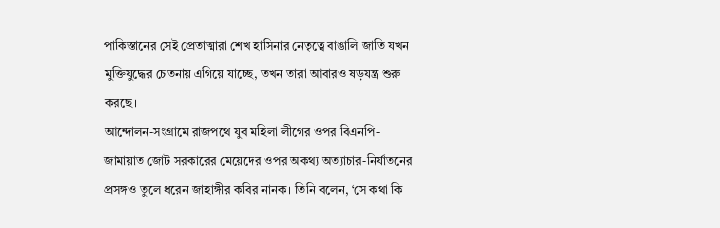পাকিস্তানের সেই প্রেতাত্মারা শেখ হাসিনার নেতৃত্বে বাঙালি জাতি যখন মুক্তিযুদ্ধের চেতনায় এগিয়ে যাচ্ছে, তখন তারা আবারও ষড়যন্ত্র শুরু করছে।
আন্দোলন-সংগ্রামে রাজপথে যুব মহিলা লীগের ওপর বিএনপি-জামায়াত জোট সরকারের মেয়েদের ওপর অকথ্য অত্যাচার-নির্যাতনের প্রসঙ্গও তুলে ধরেন জাহাঙ্গীর কবির নানক। তিনি বলেন, ‘সে কথা কি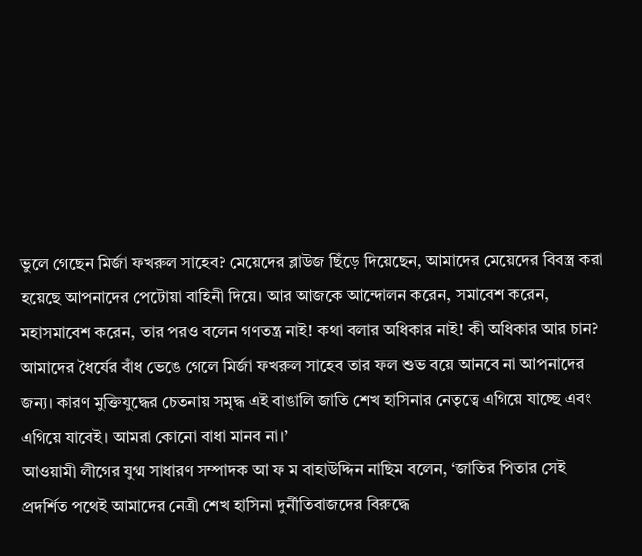ভুলে গেছেন মির্জা ফখরুল সাহেব? মেয়েদের ব্লাউজ ছিঁড়ে দিয়েছেন, আমাদের মেয়েদের বিবস্ত্র করা হয়েছে আপনাদের পেটোয়া বাহিনী দিয়ে। আর আজকে আন্দোলন করেন, সমাবেশ করেন, মহাসমাবেশ করেন, তার পরও বলেন গণতন্ত্র নাই! কথা বলার অধিকার নাই! কী অধিকার আর চান? আমাদের ধৈর্যের বাঁধ ভেঙে গেলে মির্জা ফখরুল সাহেব তার ফল শুভ বয়ে আনবে না আপনাদের জন্য। কারণ মুক্তিযুদ্ধের চেতনায় সমৃদ্ধ এই বাঙালি জাতি শেখ হাসিনার নেতৃত্বে এগিয়ে যাচ্ছে এবং এগিয়ে যাবেই। আমরা কোনো বাধা মানব না।’
আওয়ামী লীগের যুগ্ম সাধারণ সম্পাদক আ ফ ম বাহাউদ্দিন নাছিম বলেন, ‘জাতির পিতার সেই প্রদর্শিত পথেই আমাদের নেত্রী শেখ হাসিনা দুর্নীতিবাজদের বিরুদ্ধে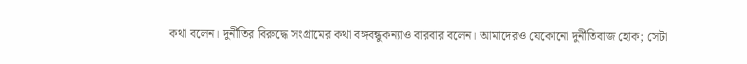কথা বলেন। দুর্নীতির বিরুদ্ধে সংগ্রামের কথা বঙ্গবন্ধুকন্যাও বারবার বলেন। আমাদেরও যেকোনো দুর্নীতিবাজ হোক; সেটা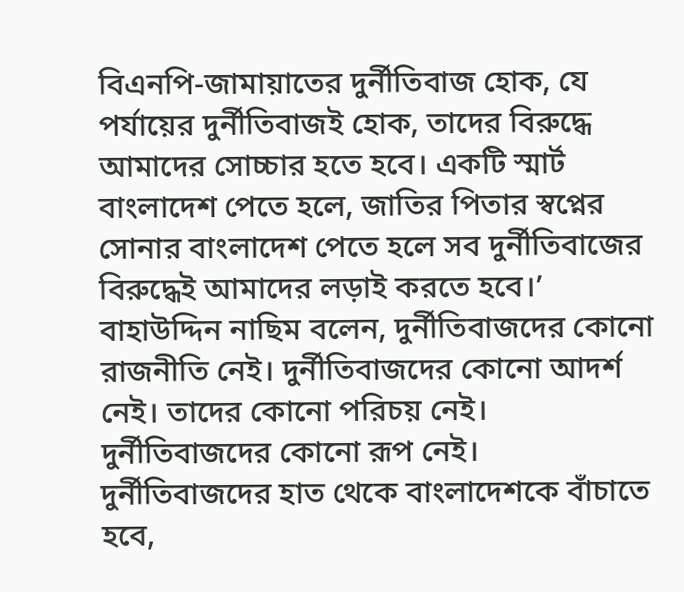বিএনপি-জামায়াতের দুর্নীতিবাজ হোক, যে পর্যায়ের দুর্নীতিবাজই হোক, তাদের বিরুদ্ধে আমাদের সোচ্চার হতে হবে। একটি স্মার্ট বাংলাদেশ পেতে হলে, জাতির পিতার স্বপ্নের সোনার বাংলাদেশ পেতে হলে সব দুর্নীতিবাজের বিরুদ্ধেই আমাদের লড়াই করতে হবে।’
বাহাউদ্দিন নাছিম বলেন, দুর্নীতিবাজদের কোনো রাজনীতি নেই। দুর্নীতিবাজদের কোনো আদর্শ নেই। তাদের কোনো পরিচয় নেই। দুর্নীতিবাজদের কোনো রূপ নেই। দুর্নীতিবাজদের হাত থেকে বাংলাদেশকে বাঁচাতে হবে,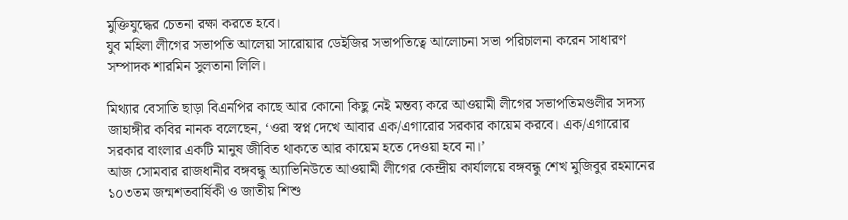মুক্তিযুদ্ধের চেতনা রক্ষা করতে হবে।
যুব মহিলা লীগের সভাপতি আলেয়া সারোয়ার ডেইজির সভাপতিত্বে আলোচনা সভা পরিচালনা করেন সাধারণ সম্পাদক শারমিন সুলতানা লিলি।

মিথ্যার বেসাতি ছাড়া বিএনপির কাছে আর কোনো কিছু নেই মন্তব্য করে আওয়ামী লীগের সভাপতিমণ্ডলীর সদস্য জাহাঙ্গীর কবির নানক বলেছেন, ‘ওরা স্বপ্ন দেখে আবার এক/এগারোর সরকার কায়েম করবে। এক/এগারোর সরকার বাংলার একটি মানুষ জীবিত থাকতে আর কায়েম হতে দেওয়া হবে না।’
আজ সোমবার রাজধানীর বঙ্গবন্ধু অ্যাভিনিউতে আওয়ামী লীগের কেন্দ্রীয় কার্যালয়ে বঙ্গবন্ধু শেখ মুজিবুর রহমানের ১০৩তম জন্মশতবার্ষিকী ও জাতীয় শিশু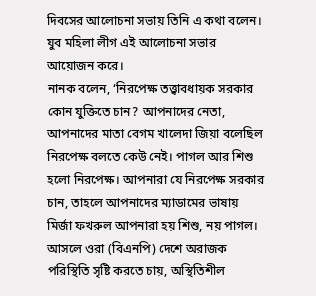দিবসের আলোচনা সভায় তিনি এ কথা বলেন। যুব মহিলা লীগ এই আলোচনা সভার আয়োজন করে।
নানক বলেন, ‘নিরপেক্ষ তত্ত্বাবধায়ক সরকার কোন যুক্তিতে চান? আপনাদের নেতা, আপনাদের মাতা বেগম খালেদা জিয়া বলেছিল নিরপেক্ষ বলতে কেউ নেই। পাগল আর শিশু হলো নিরপেক্ষ। আপনারা যে নিরপেক্ষ সরকার চান, তাহলে আপনাদের ম্যাডামের ভাষায় মির্জা ফখরুল আপনারা হয় শিশু, নয় পাগল। আসলে ওরা (বিএনপি) দেশে অরাজক পরিস্থিতি সৃষ্টি করতে চায়, অস্থিতিশীল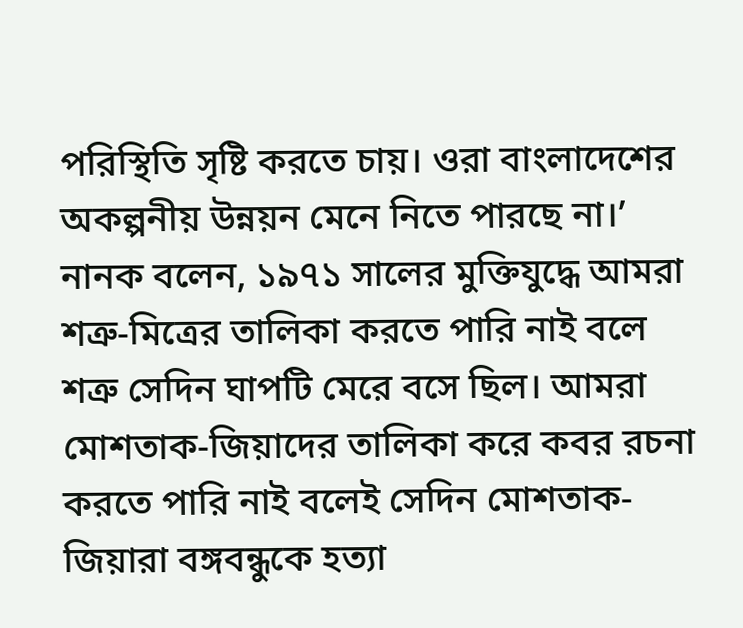পরিস্থিতি সৃষ্টি করতে চায়। ওরা বাংলাদেশের অকল্পনীয় উন্নয়ন মেনে নিতে পারছে না।’
নানক বলেন, ১৯৭১ সালের মুক্তিযুদ্ধে আমরা শত্রু-মিত্রের তালিকা করতে পারি নাই বলে শত্রু সেদিন ঘাপটি মেরে বসে ছিল। আমরা মোশতাক-জিয়াদের তালিকা করে কবর রচনা করতে পারি নাই বলেই সেদিন মোশতাক-জিয়ারা বঙ্গবন্ধুকে হত্যা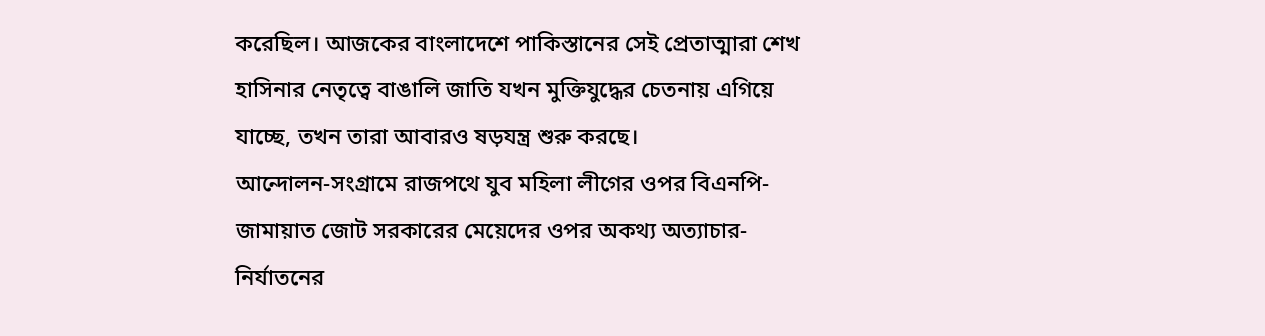করেছিল। আজকের বাংলাদেশে পাকিস্তানের সেই প্রেতাত্মারা শেখ হাসিনার নেতৃত্বে বাঙালি জাতি যখন মুক্তিযুদ্ধের চেতনায় এগিয়ে যাচ্ছে, তখন তারা আবারও ষড়যন্ত্র শুরু করছে।
আন্দোলন-সংগ্রামে রাজপথে যুব মহিলা লীগের ওপর বিএনপি-জামায়াত জোট সরকারের মেয়েদের ওপর অকথ্য অত্যাচার-নির্যাতনের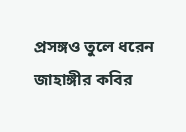প্রসঙ্গও তুলে ধরেন জাহাঙ্গীর কবির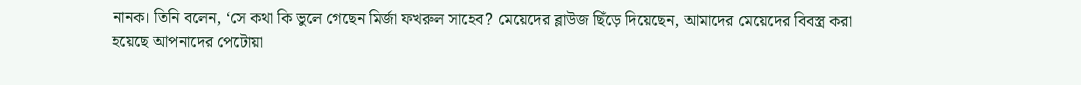নানক। তিনি বলেন, ‘সে কথা কি ভুলে গেছেন মির্জা ফখরুল সাহেব? মেয়েদের ব্লাউজ ছিঁড়ে দিয়েছেন, আমাদের মেয়েদের বিবস্ত্র করা হয়েছে আপনাদের পেটোয়া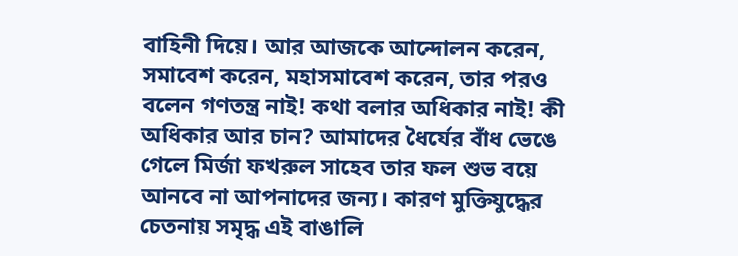বাহিনী দিয়ে। আর আজকে আন্দোলন করেন, সমাবেশ করেন, মহাসমাবেশ করেন, তার পরও বলেন গণতন্ত্র নাই! কথা বলার অধিকার নাই! কী অধিকার আর চান? আমাদের ধৈর্যের বাঁধ ভেঙে গেলে মির্জা ফখরুল সাহেব তার ফল শুভ বয়ে আনবে না আপনাদের জন্য। কারণ মুক্তিযুদ্ধের চেতনায় সমৃদ্ধ এই বাঙালি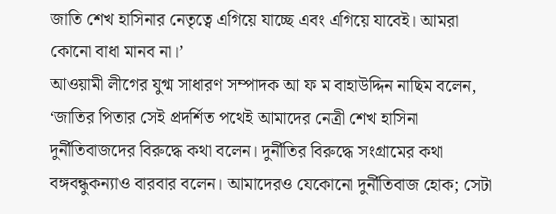জাতি শেখ হাসিনার নেতৃত্বে এগিয়ে যাচ্ছে এবং এগিয়ে যাবেই। আমরা কোনো বাধা মানব না।’
আওয়ামী লীগের যুগ্ম সাধারণ সম্পাদক আ ফ ম বাহাউদ্দিন নাছিম বলেন, ‘জাতির পিতার সেই প্রদর্শিত পথেই আমাদের নেত্রী শেখ হাসিনা দুর্নীতিবাজদের বিরুদ্ধে কথা বলেন। দুর্নীতির বিরুদ্ধে সংগ্রামের কথা বঙ্গবন্ধুকন্যাও বারবার বলেন। আমাদেরও যেকোনো দুর্নীতিবাজ হোক; সেটা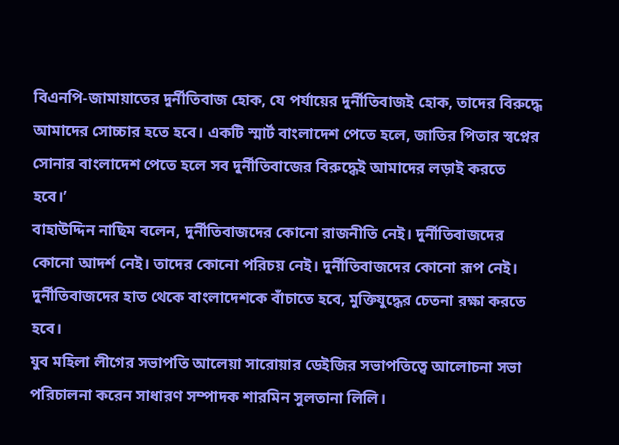বিএনপি-জামায়াতের দুর্নীতিবাজ হোক, যে পর্যায়ের দুর্নীতিবাজই হোক, তাদের বিরুদ্ধে আমাদের সোচ্চার হতে হবে। একটি স্মার্ট বাংলাদেশ পেতে হলে, জাতির পিতার স্বপ্নের সোনার বাংলাদেশ পেতে হলে সব দুর্নীতিবাজের বিরুদ্ধেই আমাদের লড়াই করতে হবে।’
বাহাউদ্দিন নাছিম বলেন, দুর্নীতিবাজদের কোনো রাজনীতি নেই। দুর্নীতিবাজদের কোনো আদর্শ নেই। তাদের কোনো পরিচয় নেই। দুর্নীতিবাজদের কোনো রূপ নেই। দুর্নীতিবাজদের হাত থেকে বাংলাদেশকে বাঁচাতে হবে, মুক্তিযুদ্ধের চেতনা রক্ষা করতে হবে।
যুব মহিলা লীগের সভাপতি আলেয়া সারোয়ার ডেইজির সভাপতিত্বে আলোচনা সভা পরিচালনা করেন সাধারণ সম্পাদক শারমিন সুলতানা লিলি।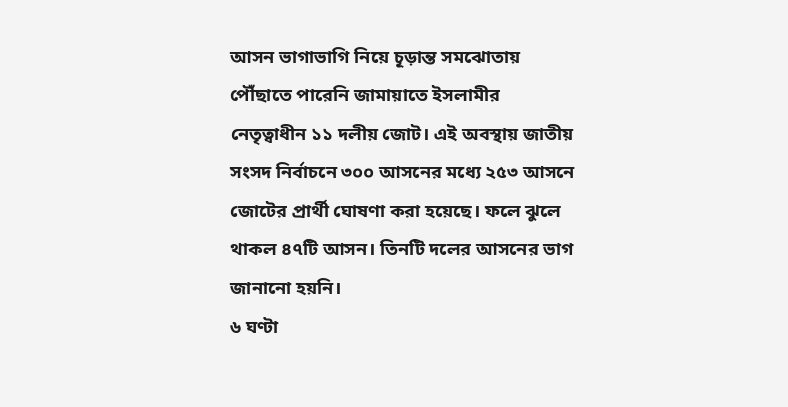আসন ভাগাভাগি নিয়ে চূড়ান্ত সমঝোতায় পৌঁছাতে পারেনি জামায়াতে ইসলামীর নেতৃত্বাধীন ১১ দলীয় জোট। এই অবস্থায় জাতীয় সংসদ নির্বাচনে ৩০০ আসনের মধ্যে ২৫৩ আসনে জোটের প্রার্থী ঘোষণা করা হয়েছে। ফলে ঝুলে থাকল ৪৭টি আসন। তিনটি দলের আসনের ভাগ জানানো হয়নি।
৬ ঘণ্টা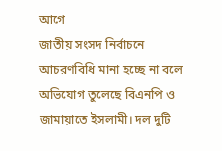আগে
জাতীয় সংসদ নির্বাচনে আচরণবিধি মানা হচ্ছে না বলে অভিযোগ তুলেছে বিএনপি ও জামায়াতে ইসলামী। দল দুটি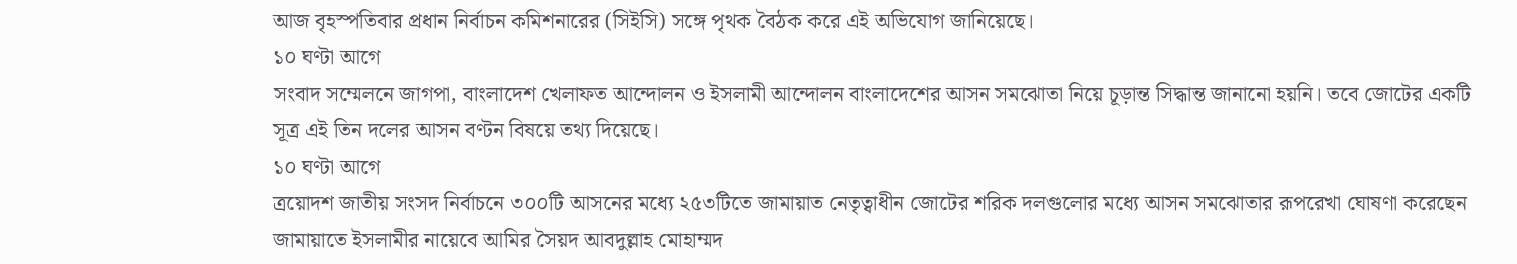আজ বৃহস্পতিবার প্রধান নির্বাচন কমিশনারের (সিইসি) সঙ্গে পৃথক বৈঠক করে এই অভিযোগ জানিয়েছে।
১০ ঘণ্টা আগে
সংবাদ সম্মেলনে জাগপা, বাংলাদেশ খেলাফত আন্দোলন ও ইসলামী আন্দোলন বাংলাদেশের আসন সমঝোতা নিয়ে চূড়ান্ত সিদ্ধান্ত জানানো হয়নি। তবে জোটের একটি সূত্র এই তিন দলের আসন বণ্টন বিষয়ে তথ্য দিয়েছে।
১০ ঘণ্টা আগে
ত্রয়োদশ জাতীয় সংসদ নির্বাচনে ৩০০টি আসনের মধ্যে ২৫৩টিতে জামায়াত নেতৃত্বাধীন জোটের শরিক দলগুলোর মধ্যে আসন সমঝোতার রূপরেখা ঘোষণা করেছেন জামায়াতে ইসলামীর নায়েবে আমির সৈয়দ আবদুল্লাহ মোহাম্মদ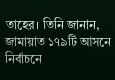তাহের। তিনি জানান, জামায়াত ১৭৯টি আসনে নির্বাচনে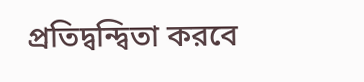প্রতিদ্বন্দ্বিতা করবে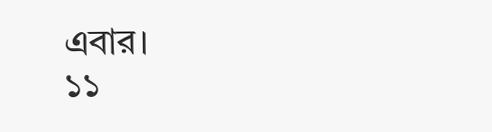এবার।
১১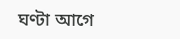ঘণ্টা আগে